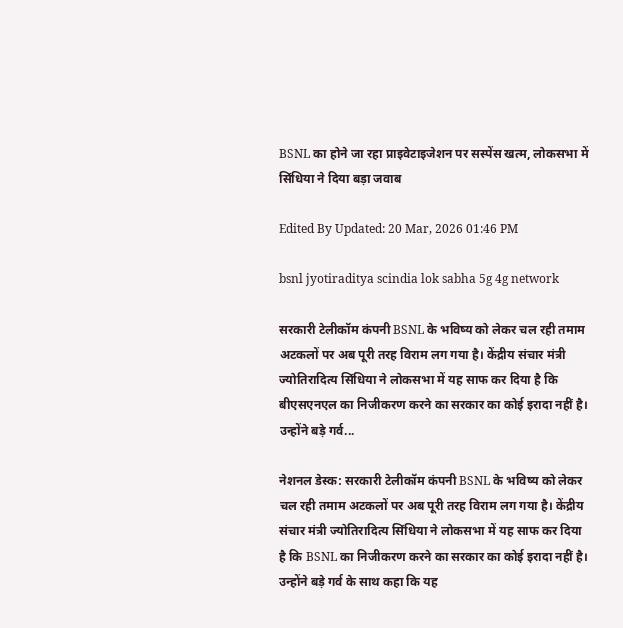BSNL का होने जा रहा प्राइवेटाइजेशन पर सस्पेंस खत्म, लोकसभा में सिंधिया ने दिया बड़ा जवाब

Edited By Updated: 20 Mar, 2026 01:46 PM

bsnl jyotiraditya scindia lok sabha 5g 4g network

सरकारी टेलीकॉम कंपनी BSNL के भविष्य को लेकर चल रही तमाम अटकलों पर अब पूरी तरह विराम लग गया है। केंद्रीय संचार मंत्री ज्योतिरादित्य सिंधिया ने लोकसभा में यह साफ कर दिया है कि बीएसएनएल का निजीकरण करने का सरकार का कोई इरादा नहीं है। उन्होंने बड़े गर्व...

नेशनल डेस्क: सरकारी टेलीकॉम कंपनी BSNL के भविष्य को लेकर चल रही तमाम अटकलों पर अब पूरी तरह विराम लग गया है। केंद्रीय संचार मंत्री ज्योतिरादित्य सिंधिया ने लोकसभा में यह साफ कर दिया है कि BSNL का निजीकरण करने का सरकार का कोई इरादा नहीं है। उन्होंने बड़े गर्व के साथ कहा कि यह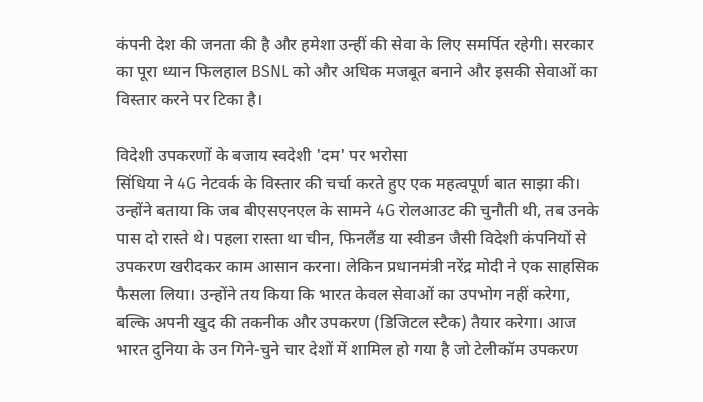कंपनी देश की जनता की है और हमेशा उन्हीं की सेवा के लिए समर्पित रहेगी। सरकार का पूरा ध्यान फिलहाल BSNL को और अधिक मजबूत बनाने और इसकी सेवाओं का विस्तार करने पर टिका है।

विदेशी उपकरणों के बजाय स्वदेशी 'दम' पर भरोसा
सिंधिया ने 4G नेटवर्क के विस्तार की चर्चा करते हुए एक महत्वपूर्ण बात साझा की। उन्होंने बताया कि जब बीएसएनएल के सामने 4G रोलआउट की चुनौती थी, तब उनके पास दो रास्ते थे। पहला रास्ता था चीन, फिनलैंड या स्वीडन जैसी विदेशी कंपनियों से उपकरण खरीदकर काम आसान करना। लेकिन प्रधानमंत्री नरेंद्र मोदी ने एक साहसिक फैसला लिया। उन्होंने तय किया कि भारत केवल सेवाओं का उपभोग नहीं करेगा, बल्कि अपनी खुद की तकनीक और उपकरण (डिजिटल स्टैक) तैयार करेगा। आज भारत दुनिया के उन गिने-चुने चार देशों में शामिल हो गया है जो टेलीकॉम उपकरण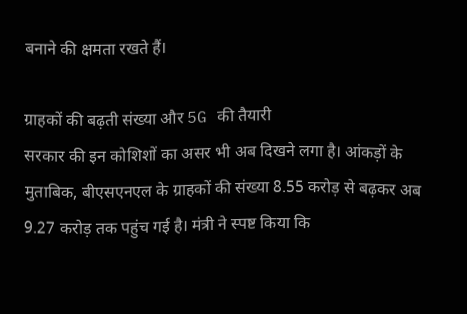बनाने की क्षमता रखते हैं।

ग्राहकों की बढ़ती संख्या और 5G की तैयारी
सरकार की इन कोशिशों का असर भी अब दिखने लगा है। आंकड़ों के मुताबिक, बीएसएनएल के ग्राहकों की संख्या 8.55 करोड़ से बढ़कर अब 9.27 करोड़ तक पहुंच गई है। मंत्री ने स्पष्ट किया कि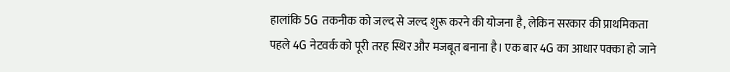हालांकि 5G तकनीक को जल्द से जल्द शुरू करने की योजना है, लेकिन सरकार की प्राथमिकता पहले 4G नेटवर्क को पूरी तरह स्थिर और मजबूत बनाना है। एक बार 4G का आधार पक्का हो जाने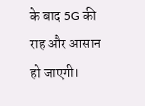के बाद 5G की राह और आसान हो जाएगी।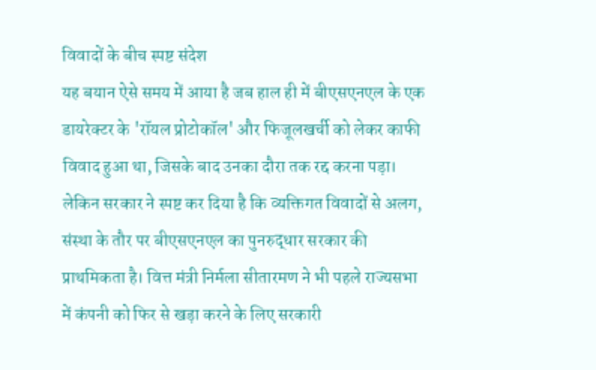विवादों के बीच स्पष्ट संदेश
यह बयान ऐसे समय में आया है जब हाल ही में बीएसएनएल के एक डायरेक्टर के 'रॉयल प्रोटोकॉल' और फिजूलखर्ची को लेकर काफी विवाद हुआ था, जिसके बाद उनका दौरा तक रद्द करना पड़ा। लेकिन सरकार ने स्पष्ट कर दिया है कि व्यक्तिगत विवादों से अलग, संस्था के तौर पर बीएसएनएल का पुनरुद्धार सरकार की प्राथमिकता है। वित्त मंत्री निर्मला सीतारमण ने भी पहले राज्यसभा में कंपनी को फिर से खड़ा करने के लिए सरकारी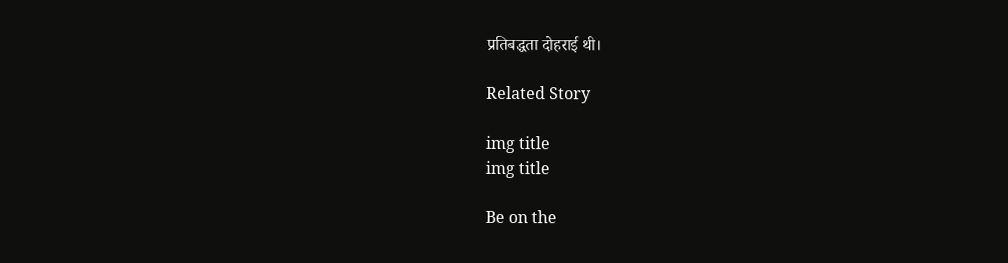प्रतिबद्धता दोहराई थी।

Related Story

img title
img title

Be on the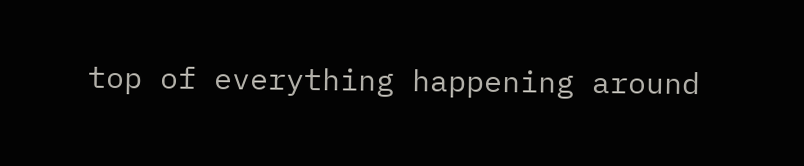top of everything happening around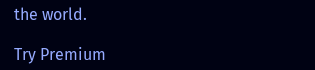the world.

Try Premium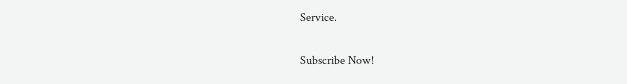Service.

Subscribe Now!